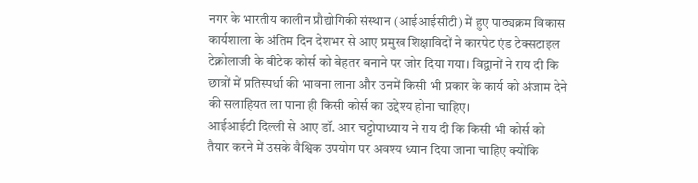नगर के भारतीय कालीन प्रौद्योगिकी संस्थान (आईआईसीटी) में हुए पाठ्यक्रम विकास कार्यशाला के अंतिम दिन देशभर से आए प्रमुख शिक्षाविदों ने कारपेट एंड टेक्सटाइल टेक्नोलाजी के बीटेक कोर्स को बेहतर बनाने पर जोर दिया गया। विद्वानों ने राय दी कि छात्रों में प्रतिस्पर्धा की भावना लाना और उनमें किसी भी प्रकार के कार्य को अंजाम देने की सलाहियत ला पाना ही किसी कोर्स का उद्देश्य होना चाहिए।
आईआईटी दिल्ली से आए डॉ. आर चट्टोपाध्याय ने राय दी कि किसी भी कोर्स को तैयार करने में उसके वैश्विक उपयोग पर अवश्य ध्यान दिया जाना चाहिए क्योंकि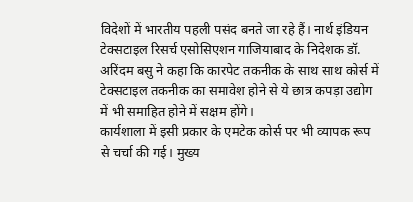विदेशों में भारतीय पहली पसंद बनते जा रहे हैं। नार्थ इंडियन टेक्सटाइल रिसर्च एसोसिएशन गाजियाबाद के निदेशक डॉ. अरिंदम बसु ने कहा कि कारपेट तकनीक के साथ साथ कोर्स में टेक्सटाइल तकनीक का समावेश होने से ये छात्र कपड़ा उद्योग में भी समाहित होने में सक्षम होंगे।
कार्यशाला में इसी प्रकार के एमटेक कोर्स पर भी व्यापक रूप से चर्चा की गई। मुख्य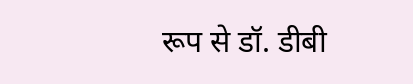रूप से डॉ. डीबी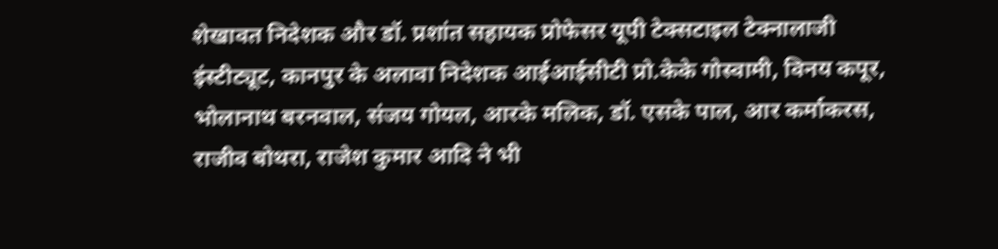शेखावत निदेशक और डॉ. प्रशांत सहायक प्रोफेसर यूपी टेक्सटाइल टेक्नालाजी इंस्टीट्यूट, कानपुर के अलावा निदेशक आईआईसीटी प्रो.केके गोस्वामी, विनय कपूर, भोलानाथ बरनवाल, संजय गोयल, आरके मलिक, डॉ. एसके पाल, आर कर्माकरस, राजीव बोथरा, राजेश कुमार आदि ने भी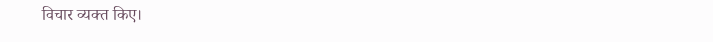विचार व्यक्त किए।